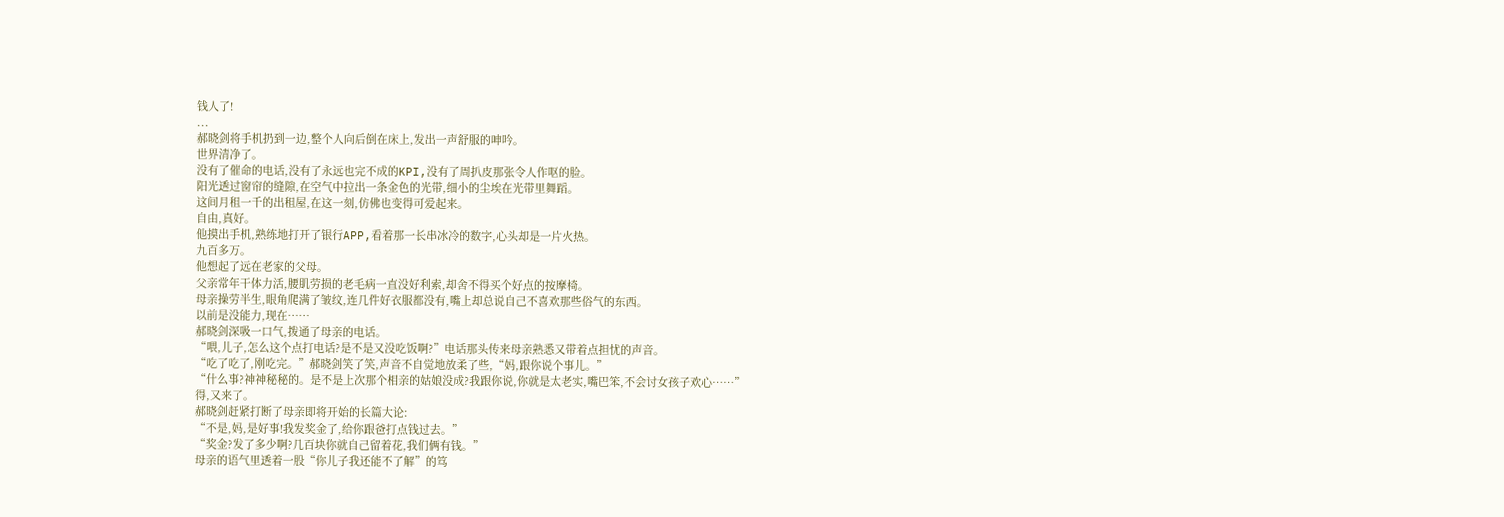钱人了!
...
郝晓剑将手机扔到一边,整个人向后倒在床上,发出一声舒服的呻吟。
世界清净了。
没有了催命的电话,没有了永远也完不成的KPI,没有了周扒皮那张令人作呕的脸。
阳光透过窗帘的缝隙,在空气中拉出一条金色的光带,细小的尘埃在光带里舞蹈。
这间月租一千的出租屋,在这一刻,仿佛也变得可爱起来。
自由,真好。
他摸出手机,熟练地打开了银行APP,看着那一长串冰冷的数字,心头却是一片火热。
九百多万。
他想起了远在老家的父母。
父亲常年干体力活,腰肌劳损的老毛病一直没好利索,却舍不得买个好点的按摩椅。
母亲操劳半生,眼角爬满了皱纹,连几件好衣服都没有,嘴上却总说自己不喜欢那些俗气的东西。
以前是没能力,现在……
郝晓剑深吸一口气,拨通了母亲的电话。
“喂,儿子,怎么这个点打电话?是不是又没吃饭啊?”电话那头传来母亲熟悉又带着点担忧的声音。
“吃了吃了,刚吃完。”郝晓剑笑了笑,声音不自觉地放柔了些,“妈,跟你说个事儿。”
“什么事?神神秘秘的。是不是上次那个相亲的姑娘没成?我跟你说,你就是太老实,嘴巴笨,不会讨女孩子欢心……”
得,又来了。
郝晓剑赶紧打断了母亲即将开始的长篇大论:
“不是,妈,是好事!我发奖金了,给你跟爸打点钱过去。”
“奖金?发了多少啊?几百块你就自己留着花,我们俩有钱。”
母亲的语气里透着一股“你儿子我还能不了解”的笃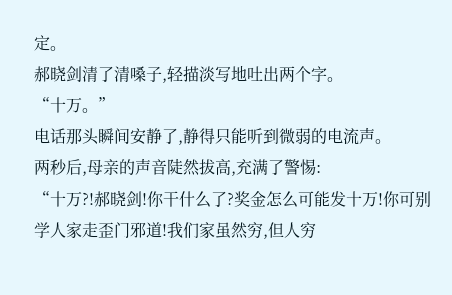定。
郝晓剑清了清嗓子,轻描淡写地吐出两个字。
“十万。”
电话那头瞬间安静了,静得只能听到微弱的电流声。
两秒后,母亲的声音陡然拔高,充满了警惕:
“十万?!郝晓剑!你干什么了?奖金怎么可能发十万!你可别学人家走歪门邪道!我们家虽然穷,但人穷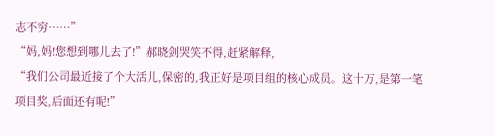志不穷……”
“妈,妈!您想到哪儿去了!”郝晓剑哭笑不得,赶紧解释,
“我们公司最近接了个大活儿,保密的,我正好是项目组的核心成员。这十万,是第一笔项目奖,后面还有呢!”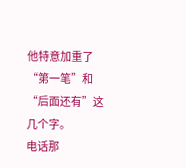他特意加重了“第一笔”和“后面还有”这几个字。
电话那